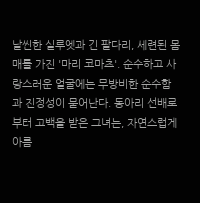날씬한 실루엣과 긴 팔다리, 세련된 몸매를 가진 '마리 코마츠'. 순수하고 사랑스러운 얼굴에는 무방비한 순수함과 진정성이 묻어난다. 동아리 선배로부터 고백을 받은 그녀는, 자연스럽게 아름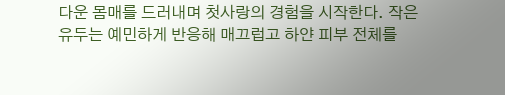다운 몸매를 드러내며 첫사랑의 경험을 시작한다. 작은 유두는 예민하게 반응해 매끄럽고 하얀 피부 전체를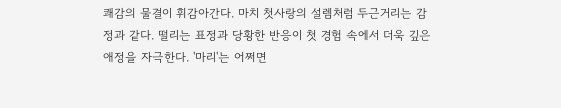쾌감의 물결이 휘감아간다. 마치 첫사랑의 설렘처럼 두근거리는 감정과 같다. 떨리는 표정과 당황한 반응이 첫 경험 속에서 더욱 깊은 애정을 자극한다. '마리'는 어쩌면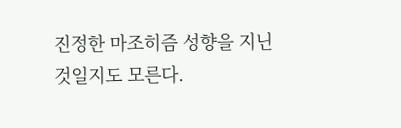진정한 마조히즘 성향을 지닌 것일지도 모른다.